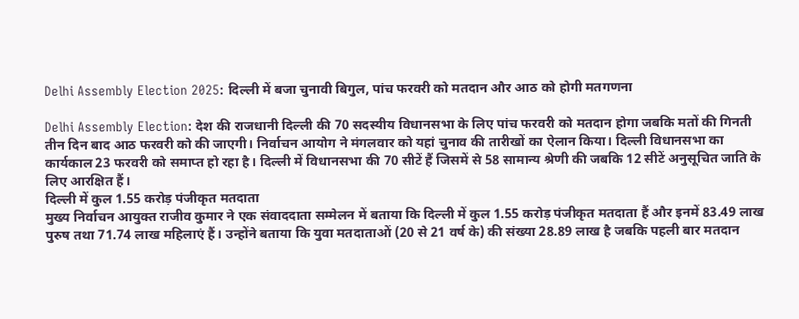Delhi Assembly Election 2025: दिल्ली में बजा चुनावी बिगुल, पांच फरवरी को मतदान और आठ को होगी मतगणना

Delhi Assembly Election: देश की राजधानी दिल्ली की 70 सदस्यीय विधानसभा के लिए पांच फरवरी को मतदान होगा जबकि मतों की गिनती तीन दिन बाद आठ फरवरी को की जाएगी। निर्वाचन आयोग ने मंगलवार को यहां चुनाव की तारीखों का ऐलान किया। दिल्ली विधानसभा का कार्यकाल 23 फरवरी को समाप्त हो रहा है। दिल्ली में विधानसभा की 70 सीटें हैं जिसमें से 58 सामान्य श्रेणी की जबकि 12 सीटें अनुसूचित जाति के लिए आरक्षित हैं।
दिल्ली में कुल 1.55 करोड़ पंजीकृत मतदाता
मुख्य निर्वाचन आयुक्त राजीव कुमार ने एक संवाददाता सम्मेलन में बताया कि दिल्ली में कुल 1.55 करोड़ पंजीकृत मतदाता हैं और इनमें 83.49 लाख पुरुष तथा 71.74 लाख महिलाएं हैं। उन्होंने बताया कि युवा मतदाताओं (20 से 21 वर्ष के) की संख्या 28.89 लाख है जबकि पहली बार मतदान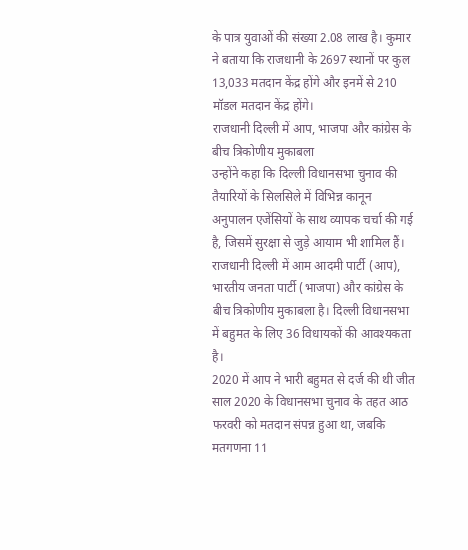के पात्र युवाओं की संख्या 2.08 लाख है। कुमार ने बताया कि राजधानी के 2697 स्थानों पर कुल 13,033 मतदान केंद्र होंगे और इनमें से 210 मॉडल मतदान केंद्र होंगे।
राजधानी दिल्ली में आप, भाजपा और कांग्रेस के बीच त्रिकोणीय मुकाबला
उन्होंने कहा कि दिल्ली विधानसभा चुनाव की तैयारियों के सिलसिले में विभिन्न कानून अनुपालन एजेंसियों के साथ व्यापक चर्चा की गई है, जिसमें सुरक्षा से जुड़े आयाम भी शामिल हैं। राजधानी दिल्ली में आम आदमी पार्टी (आप), भारतीय जनता पार्टी (भाजपा) और कांग्रेस के बीच त्रिकोणीय मुकाबला है। दिल्ली विधानसभा में बहुमत के लिए 36 विधायकों की आवश्यकता है।
2020 में आप ने भारी बहुमत से दर्ज की थी जीत
साल 2020 के विधानसभा चुनाव के तहत आठ फरवरी को मतदान संपन्न हुआ था, जबकि मतगणना 11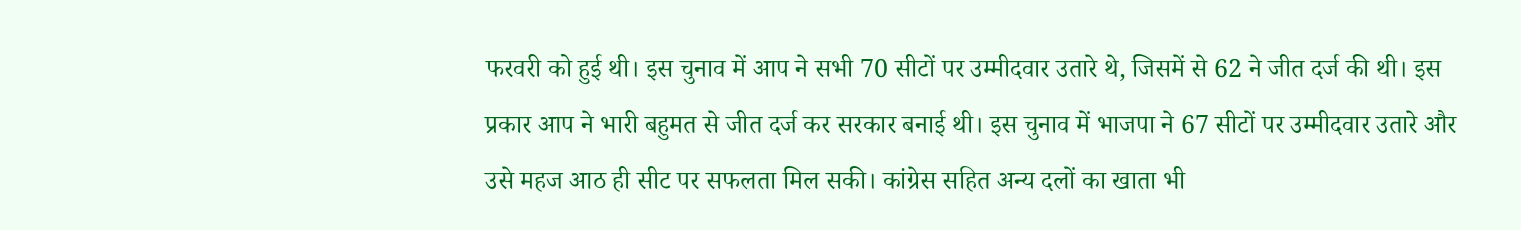फरवरी को हुई थी। इस चुनाव में आप ने सभी 70 सीटों पर उम्मीदवार उतारे थे, जिसमें से 62 ने जीत दर्ज की थी। इस प्रकार आप ने भारी बहुमत से जीत दर्ज कर सरकार बनाई थी। इस चुनाव में भाजपा ने 67 सीटों पर उम्मीदवार उतारे और उसे महज आठ ही सीट पर सफलता मिल सकी। कांग्रेस सहित अन्य दलों का खाता भी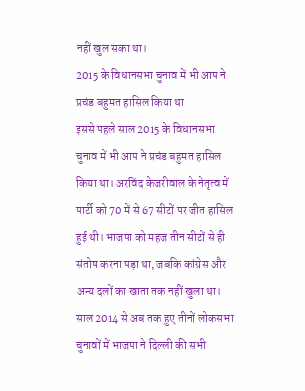नहीं खुल सका था।
2015 के विधानसभा चुनाव में भी आप ने प्रचंड बहुमत हासिल किया था
इससे पहले साल 2015 के विधानसभा चुनाव में भी आप ने प्रचंड बहुमत हासिल किया था। अरविंद केजरीवाल के नेतृत्व में पार्टी को 70 में से 67 सीटों पर जीत हासिल हुई थी। भाजपा को महज तीन सीटों से ही संतोष करना पड़ा था, जबकि कांग्रेस और अन्य दलों का खाता तक नहीं खुला था। साल 2014 से अब तक हुए तीनों लोकसभा चुनावों में भाजपा ने दिल्ली की सभी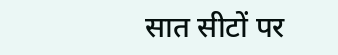सात सीटों पर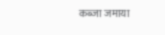कब्जा जमाया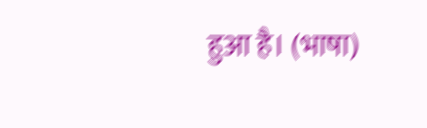हुआ है। (भाषा)